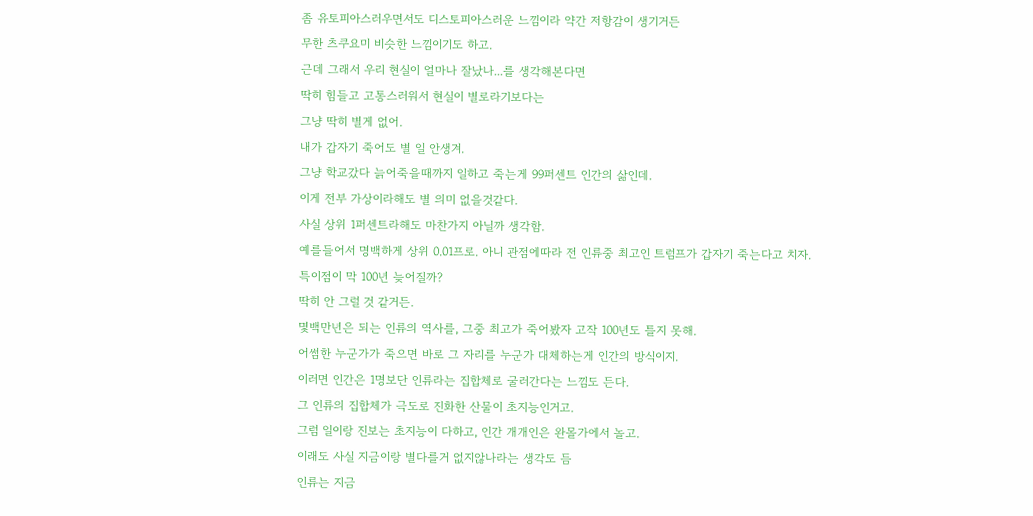좀 유토피아스러우면서도 디스토피아스러운 느낌이라 약간 저항감이 생기거든
무한 츠쿠요미 비슷한 느낌이기도 하고.
근데 그래서 우리 현실이 얼마나 잘났나...를 생각해본다면
딱히 힘들고 고통스러워서 현실이 별로라기보다는
그냥 딱히 별게 없어.
내가 갑자기 죽어도 별 일 안생겨.
그냥 학교갔다 늙어죽을때까지 일하고 죽는게 99퍼센트 인간의 삶인데.
이게 전부 가상이라해도 별 의미 없을것같다.
사실 상위 1퍼센트라해도 마찬가지 아닐까 생각함.
예를들어서 명백하게 상위 0.01프로. 아니 관점에따라 전 인류중 최고인 트럼프가 갑자기 죽는다고 치자.
특이점이 막 100년 늦어질까?
딱히 안 그럴 것 같거든.
몇백만년은 되는 인류의 역사를, 그중 최고가 죽어봤자 고작 100년도 틀지 못해.
어썸한 누군가가 죽으면 바로 그 자리를 누군가 대체하는게 인간의 방식이지.
이러면 인간은 1명보단 인류라는 집합체로 굴러간다는 느낌도 든다.
그 인류의 집합체가 극도로 진화한 산물이 초지능인거고.
그럼 일이랑 진보는 초지능이 다하고, 인간 개개인은 완몰가에서 놀고.
이래도 사실 지금이랑 별다를거 없지않나라는 생각도 듬
인류는 지금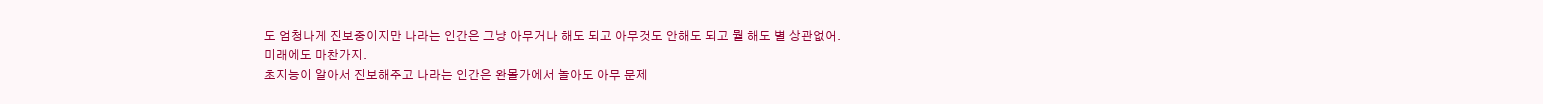도 엄청나게 진보중이지만 나라는 인간은 그냥 아무거나 해도 되고 아무것도 안해도 되고 뭘 해도 별 상관없어.
미래에도 마찬가지.
초지능이 알아서 진보해주고 나라는 인간은 완몰가에서 놀아도 아무 문제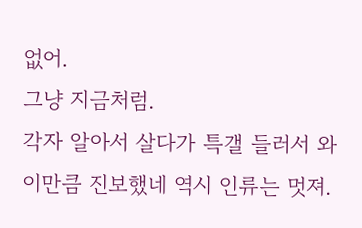없어.
그냥 지금처럼.
각자 알아서 살다가 특갤 들러서 와 이만큼 진보했네 역시 인류는 멋져.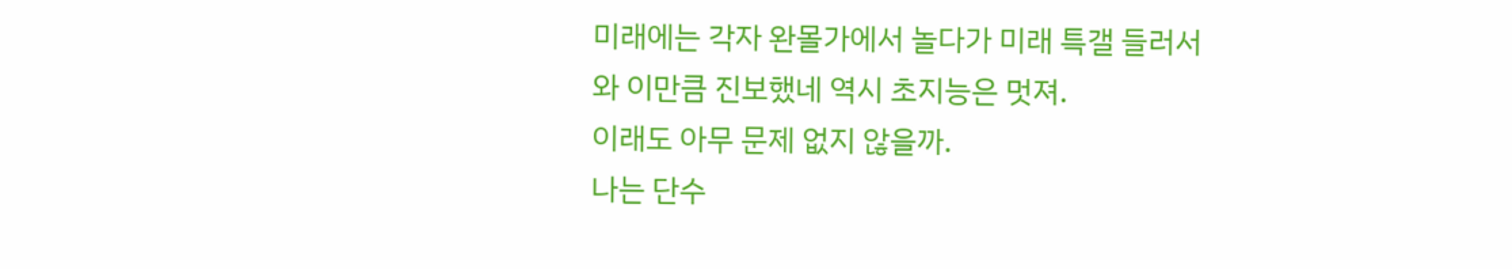미래에는 각자 완몰가에서 놀다가 미래 특갤 들러서
와 이만큼 진보했네 역시 초지능은 멋져.
이래도 아무 문제 없지 않을까.
나는 단수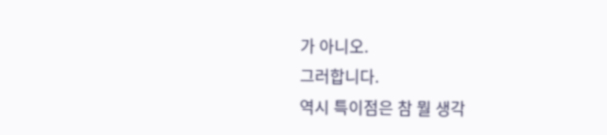가 아니오.
그러합니다.
역시 특이점은 참 뭘 생각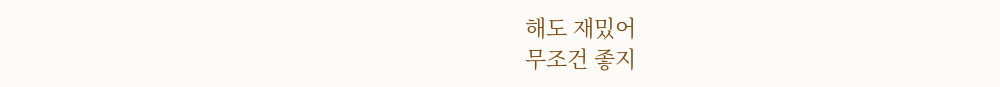해도 재밌어
무조건 좋지